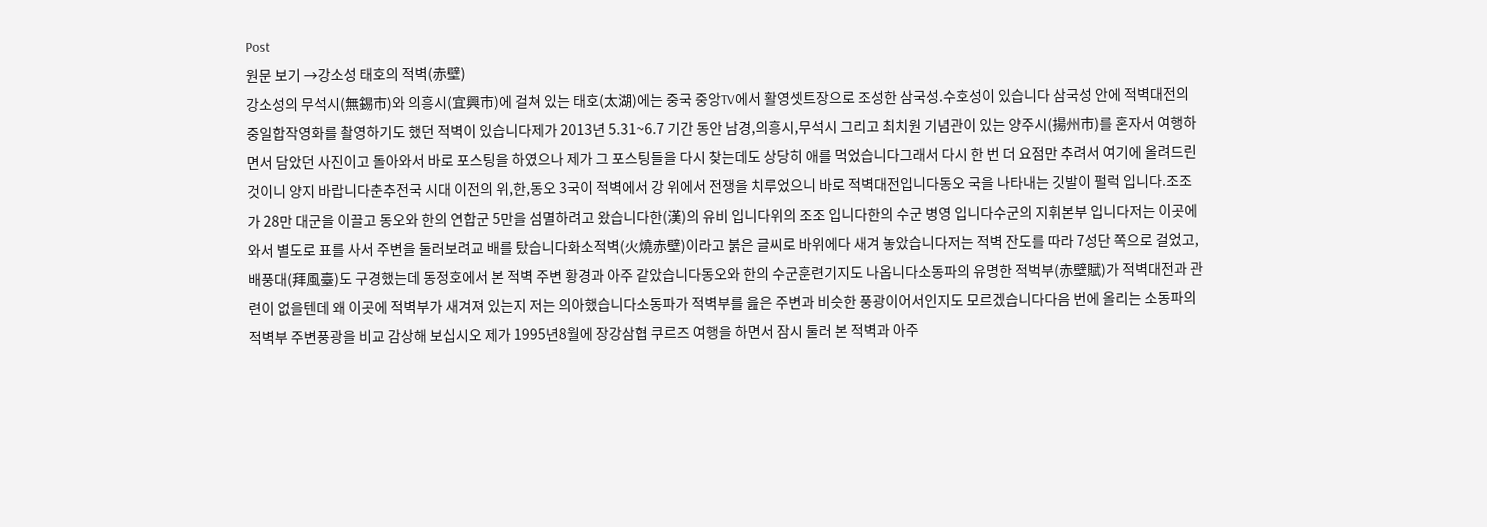Post
원문 보기 →강소성 태호의 적벽(赤壁)
강소성의 무석시(無錫市)와 의흥시(宜興市)에 걸쳐 있는 태호(太湖)에는 중국 중앙TV에서 활영셋트장으로 조성한 삼국성.수호성이 있습니다 삼국성 안에 적벽대전의 중일합작영화를 촬영하기도 했던 적벽이 있습니다제가 2013년 5.31~6.7 기간 동안 남경,의흥시,무석시 그리고 최치원 기념관이 있는 양주시(揚州市)를 혼자서 여행하면서 담았던 사진이고 돌아와서 바로 포스팅을 하였으나 제가 그 포스팅들을 다시 찾는데도 상당히 애를 먹었습니다그래서 다시 한 번 더 요점만 추려서 여기에 올려드린 것이니 양지 바랍니다춘추전국 시대 이전의 위,한,동오 3국이 적벽에서 강 위에서 전쟁을 치루었으니 바로 적벽대전입니다동오 국을 나타내는 깃발이 펄럭 입니다.조조가 28만 대군을 이끌고 동오와 한의 연합군 5만을 섬멸하려고 왔습니다한(漢)의 유비 입니다위의 조조 입니다한의 수군 병영 입니다수군의 지휘본부 입니다저는 이곳에 와서 별도로 표를 사서 주변을 둘러보려교 배를 탔습니다화소적벽(火燒赤壁)이라고 붉은 글씨로 바위에다 새겨 놓았습니다저는 적벽 잔도를 따라 7성단 쪽으로 걸었고, 배풍대(拜風臺)도 구경했는데 동정호에서 본 적벽 주변 황경과 아주 같았습니다동오와 한의 수군훈련기지도 나옵니다소동파의 유명한 적벅부(赤壁賦)가 적벽대전과 관련이 없을텐데 왜 이곳에 적벽부가 새겨져 있는지 저는 의아했습니다소동파가 적벽부를 읊은 주변과 비슷한 풍광이어서인지도 모르겠습니다다음 번에 올리는 소동파의 적벽부 주변풍광을 비교 감상해 보십시오 제가 1995년8월에 장강삼협 쿠르즈 여행을 하면서 잠시 둘러 본 적벽과 아주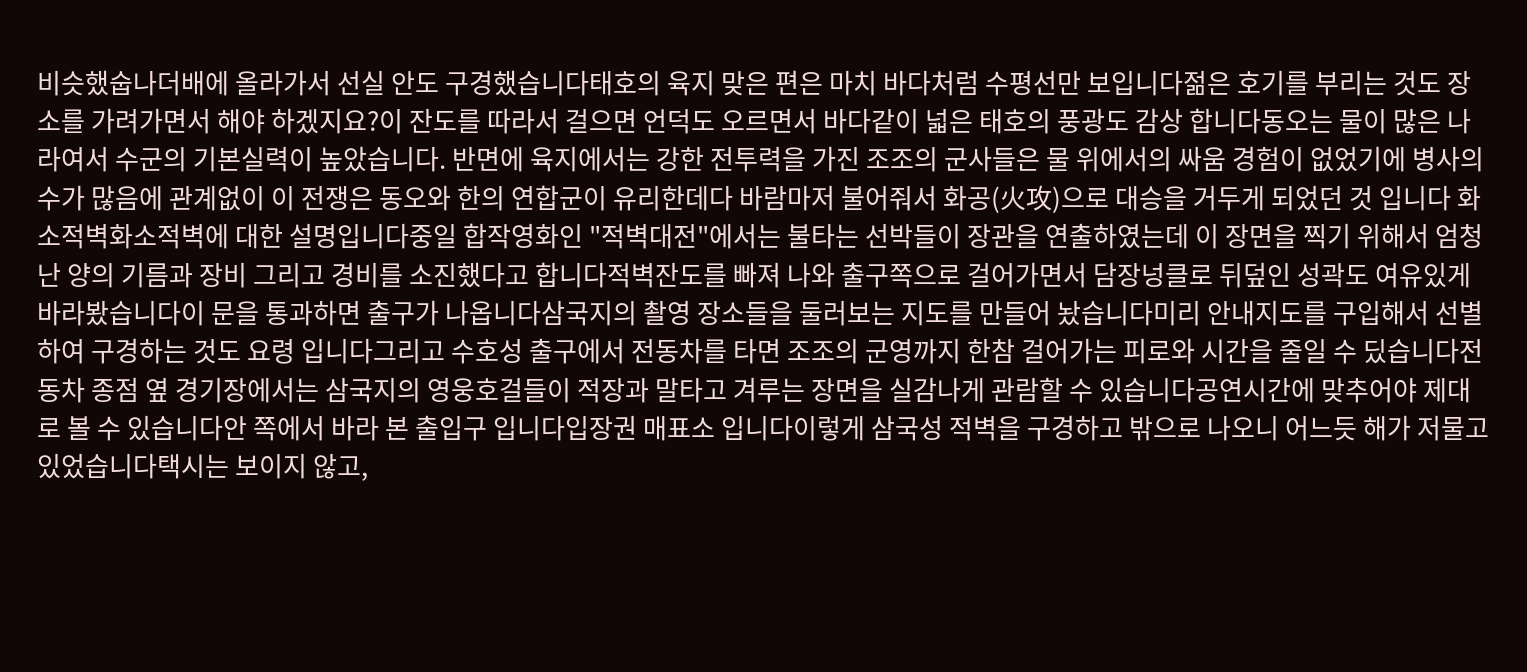비슷했숩나더배에 올라가서 선실 안도 구경했습니다태호의 육지 맞은 편은 마치 바다처럼 수평선만 보입니다젊은 호기를 부리는 것도 장소를 가려가면서 해야 하겠지요?이 잔도를 따라서 걸으면 언덕도 오르면서 바다같이 넓은 태호의 풍광도 감상 합니다동오는 물이 많은 나라여서 수군의 기본실력이 높았습니다. 반면에 육지에서는 강한 전투력을 가진 조조의 군사들은 물 위에서의 싸움 경험이 없었기에 병사의 수가 많음에 관계없이 이 전쟁은 동오와 한의 연합군이 유리한데다 바람마저 불어줘서 화공(火攻)으로 대승을 거두게 되었던 것 입니다 화소적벽화소적벽에 대한 설명입니다중일 합작영화인 "적벽대전"에서는 불타는 선박들이 장관을 연출하였는데 이 장면을 찍기 위해서 엄청난 양의 기름과 장비 그리고 경비를 소진했다고 합니다적벽잔도를 빠져 나와 출구쪽으로 걸어가면서 담장넝클로 뒤덮인 성곽도 여유있게 바라봤습니다이 문을 통과하면 출구가 나옵니다삼국지의 촬영 장소들을 둘러보는 지도를 만들어 놨습니다미리 안내지도를 구입해서 선별하여 구경하는 것도 요령 입니다그리고 수호성 출구에서 전동차를 타면 조조의 군영까지 한참 걸어가는 피로와 시간을 줄일 수 딨습니다전동차 종점 옆 경기장에서는 삼국지의 영웅호걸들이 적장과 말타고 겨루는 장면을 실감나게 관람할 수 있습니다공연시간에 맞추어야 제대로 볼 수 있습니다안 쪽에서 바라 본 출입구 입니다입장권 매표소 입니다이렇게 삼국성 적벽을 구경하고 밖으로 나오니 어느듯 해가 저물고 있었습니다택시는 보이지 않고,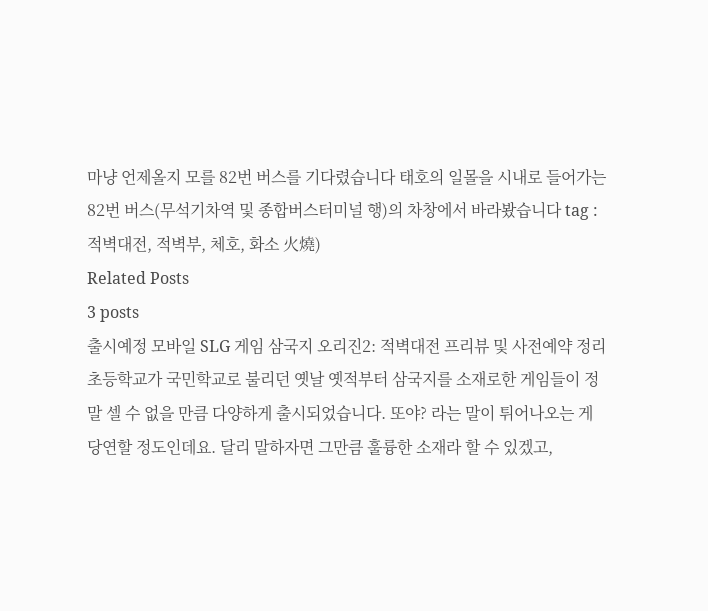마냥 언제올지 모를 82번 버스를 기다렸습니다 태호의 일몰을 시내로 들어가는 82번 버스(무석기차역 및 종합버스터미널 행)의 차창에서 바라봤습니다 tag : 적벽대전, 적벽부, 체호, 화소 火燒)
Related Posts
3 posts
출시예정 모바일 SLG 게임 삼국지 오리진2: 적벽대전 프리뷰 및 사전예약 정리
초등학교가 국민학교로 불리던 옛날 옛적부터 삼국지를 소재로한 게임들이 정말 셀 수 없을 만큼 다양하게 출시되었습니다. 또야? 라는 말이 튀어나오는 게 당연할 정도인데요. 달리 말하자면 그만큼 훌륭한 소재라 할 수 있겠고,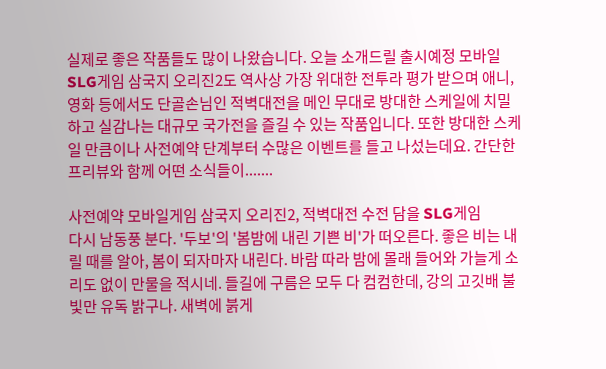실제로 좋은 작품들도 많이 나왔습니다. 오늘 소개드릴 출시예정 모바일 SLG게임 삼국지 오리진2도 역사상 가장 위대한 전투라 평가 받으며 애니, 영화 등에서도 단골손님인 적벽대전을 메인 무대로 방대한 스케일에 치밀하고 실감나는 대규모 국가전을 즐길 수 있는 작품입니다. 또한 방대한 스케일 만큼이나 사전예약 단계부터 수많은 이벤트를 들고 나섰는데요. 간단한 프리뷰와 함께 어떤 소식들이.......

사전예약 모바일게임 삼국지 오리진2, 적벽대전 수전 담을 SLG게임
다시 남동풍 분다. '두보'의 '봄밤에 내린 기쁜 비'가 떠오른다. 좋은 비는 내릴 때를 알아, 봄이 되자마자 내린다. 바람 따라 밤에 몰래 들어와 가늘게 소리도 없이 만물을 적시네. 들길에 구름은 모두 다 컴컴한데, 강의 고깃배 불빛만 유독 밝구나. 새벽에 붉게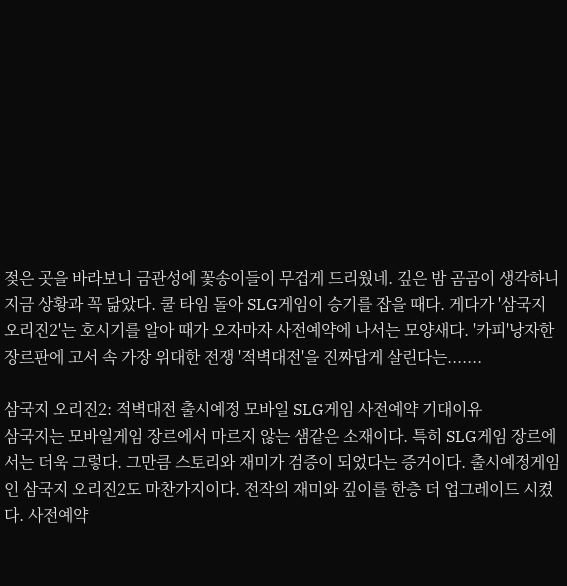젖은 곳을 바라보니 금관성에 꽃송이들이 무겁게 드리웠네. 깊은 밤 곰곰이 생각하니 지금 상황과 꼭 닮았다. 쿨 타임 돌아 SLG게임이 승기를 잡을 때다. 게다가 '삼국지 오리진2'는 호시기를 알아 때가 오자마자 사전예약에 나서는 모양새다. '카피'낭자한 장르판에 고서 속 가장 위대한 전쟁 '적벽대전'을 진짜답게 살린다는.......

삼국지 오리진2: 적벽대전 출시예정 모바일 SLG게임 사전예약 기대이유
삼국지는 모바일게임 장르에서 마르지 않는 샘같은 소재이다. 특히 SLG게임 장르에서는 더욱 그렇다. 그만큼 스토리와 재미가 검증이 되었다는 증거이다. 출시예정게임인 삼국지 오리진2도 마찬가지이다. 전작의 재미와 깊이를 한층 더 업그레이드 시켰다. 사전예약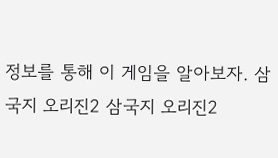정보를 통해 이 게임을 알아보자. 삼국지 오리진2 삼국지 오리진2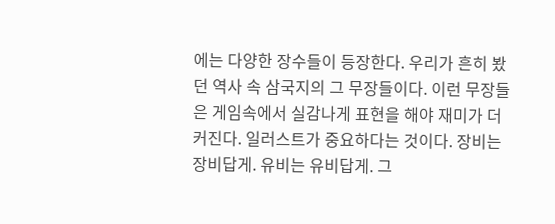에는 다양한 장수들이 등장한다. 우리가 흔히 봤던 역사 속 삼국지의 그 무장들이다. 이런 무장들은 게임속에서 실감나게 표현을 해야 재미가 더 커진다. 일러스트가 중요하다는 것이다. 장비는 장비답게. 유비는 유비답게. 그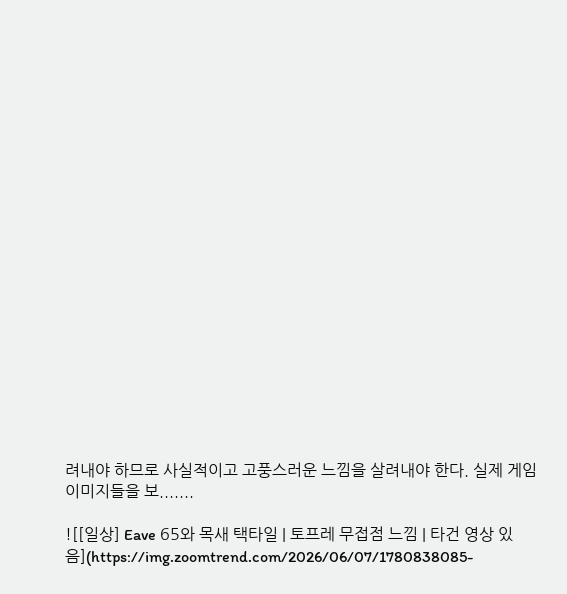려내야 하므로 사실적이고 고풍스러운 느낌을 살려내야 한다. 실제 게임 이미지들을 보.......

![[일상] Eave 65와 목새 택타일 | 토프레 무접점 느낌 | 타건 영상 있음](https://img.zoomtrend.com/2026/06/07/1780838085-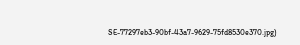SE-77297eb3-90bf-43a7-9629-75fd8530e370.jpg)